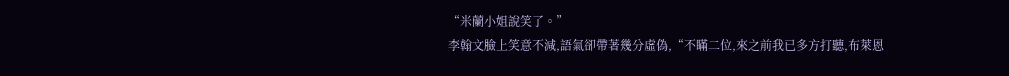“米蘭小姐說笑了。”
李翰文臉上笑意不減,語氣卻帶著幾分虛偽,“不瞞二位,來之前我已多方打聽,布萊恩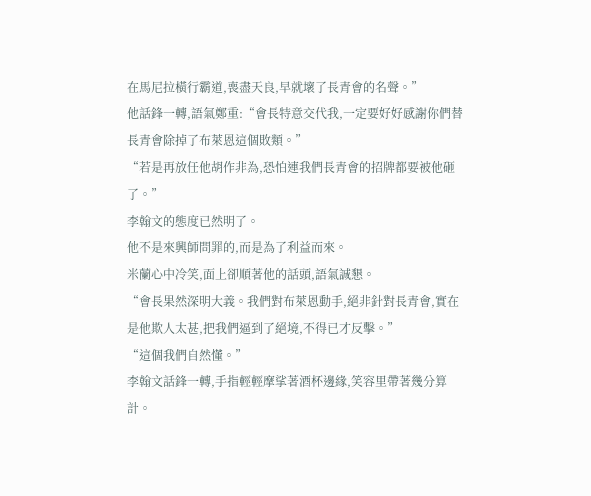在馬尼拉橫行霸道,喪盡天良,早就壞了長青會的名聲。”
他話鋒一轉,語氣鄭重:“會長特意交代我,一定要好好感謝你們替長青會除掉了布萊恩這個敗類。”
“若是再放任他胡作非為,恐怕連我們長青會的招牌都要被他砸了。”
李翰文的態度已然明了。
他不是來興師問罪的,而是為了利益而來。
米蘭心中冷笑,面上卻順著他的話頭,語氣誠懇。
“會長果然深明大義。我們對布萊恩動手,絕非針對長青會,實在是他欺人太甚,把我們逼到了絕境,不得已才反擊。”
“這個我們自然懂。”
李翰文話鋒一轉,手指輕輕摩挲著酒杯邊緣,笑容里帶著幾分算計。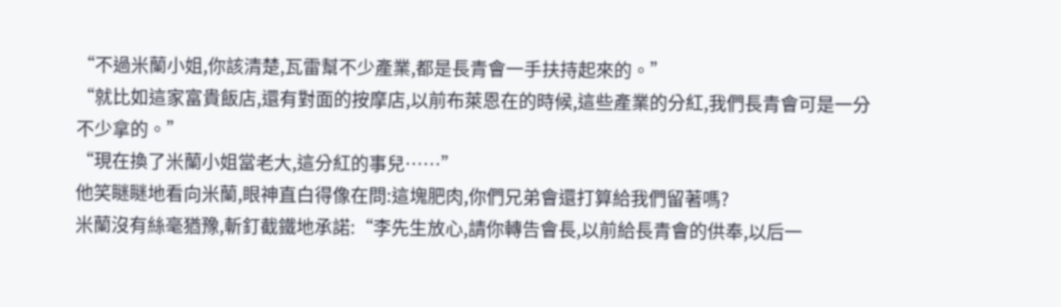“不過米蘭小姐,你該清楚,瓦雷幫不少產業,都是長青會一手扶持起來的。”
“就比如這家富貴飯店,還有對面的按摩店,以前布萊恩在的時候,這些產業的分紅,我們長青會可是一分不少拿的。”
“現在換了米蘭小姐當老大,這分紅的事兒……”
他笑瞇瞇地看向米蘭,眼神直白得像在問:這塊肥肉,你們兄弟會還打算給我們留著嗎?
米蘭沒有絲毫猶豫,斬釘截鐵地承諾:“李先生放心,請你轉告會長,以前給長青會的供奉,以后一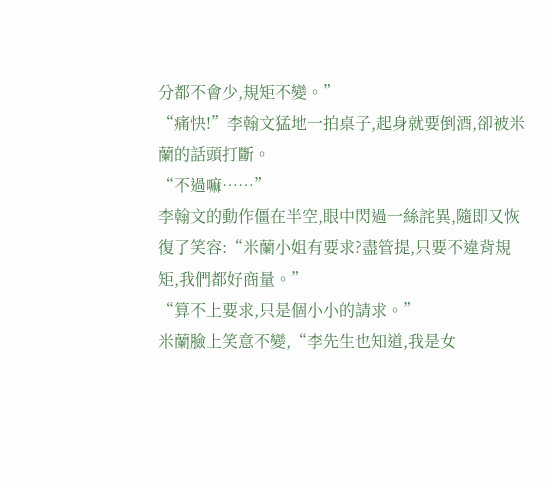分都不會少,規矩不變。”
“痛快!”李翰文猛地一拍桌子,起身就要倒酒,卻被米蘭的話頭打斷。
“不過嘛……”
李翰文的動作僵在半空,眼中閃過一絲詫異,隨即又恢復了笑容:“米蘭小姐有要求?盡管提,只要不違背規矩,我們都好商量。”
“算不上要求,只是個小小的請求。”
米蘭臉上笑意不變,“李先生也知道,我是女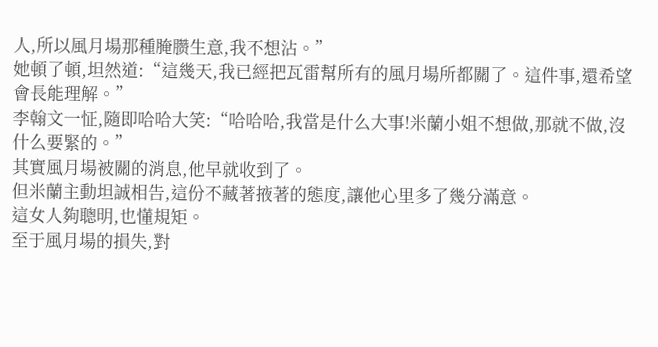人,所以風月場那種腌臜生意,我不想沾。”
她頓了頓,坦然道:“這幾天,我已經把瓦雷幫所有的風月場所都關了。這件事,還希望會長能理解。”
李翰文一怔,隨即哈哈大笑:“哈哈哈,我當是什么大事!米蘭小姐不想做,那就不做,沒什么要緊的。”
其實風月場被關的消息,他早就收到了。
但米蘭主動坦誠相告,這份不藏著掖著的態度,讓他心里多了幾分滿意。
這女人夠聰明,也懂規矩。
至于風月場的損失,對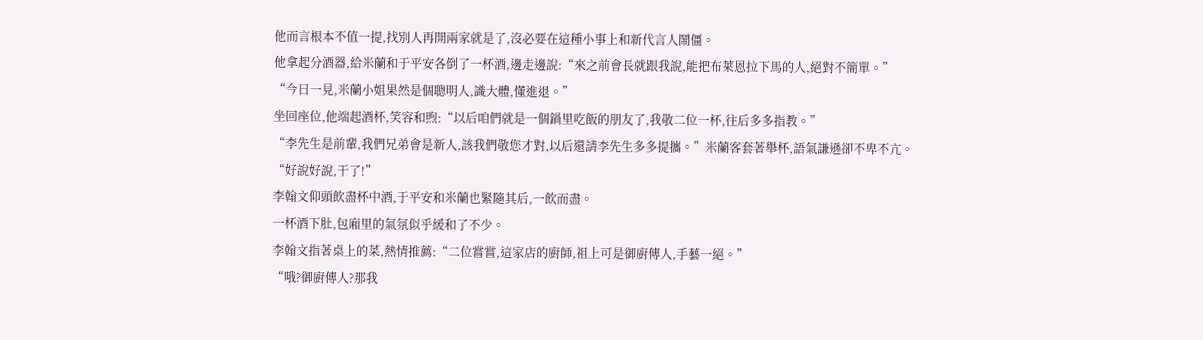他而言根本不值一提,找別人再開兩家就是了,沒必要在這種小事上和新代言人鬧僵。
他拿起分酒器,給米蘭和于平安各倒了一杯酒,邊走邊說:“來之前會長就跟我說,能把布萊恩拉下馬的人,絕對不簡單。”
“今日一見,米蘭小姐果然是個聰明人,識大體,懂進退。”
坐回座位,他端起酒杯,笑容和煦:“以后咱們就是一個鍋里吃飯的朋友了,我敬二位一杯,往后多多指教。”
“李先生是前輩,我們兄弟會是新人,該我們敬您才對,以后還請李先生多多提攜。”米蘭客套著舉杯,語氣謙遜卻不卑不亢。
“好說好說,干了!”
李翰文仰頭飲盡杯中酒,于平安和米蘭也緊隨其后,一飲而盡。
一杯酒下肚,包廂里的氣氛似乎緩和了不少。
李翰文指著桌上的菜,熱情推薦:“二位嘗嘗,這家店的廚師,祖上可是御廚傳人,手藝一絕。”
“哦?御廚傳人?那我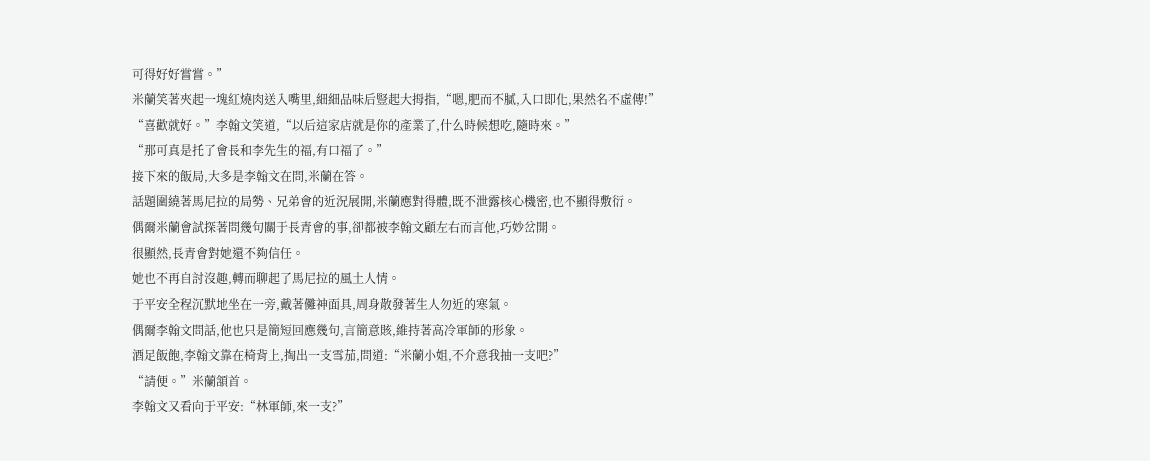可得好好嘗嘗。”
米蘭笑著夾起一塊紅燒肉送入嘴里,細細品味后豎起大拇指,“嗯,肥而不膩,入口即化,果然名不虛傳!”
“喜歡就好。”李翰文笑道,“以后這家店就是你的產業了,什么時候想吃,隨時來。”
“那可真是托了會長和李先生的福,有口福了。”
接下來的飯局,大多是李翰文在問,米蘭在答。
話題圍繞著馬尼拉的局勢、兄弟會的近況展開,米蘭應對得體,既不泄露核心機密,也不顯得敷衍。
偶爾米蘭會試探著問幾句關于長青會的事,卻都被李翰文顧左右而言他,巧妙岔開。
很顯然,長青會對她還不夠信任。
她也不再自討沒趣,轉而聊起了馬尼拉的風土人情。
于平安全程沉默地坐在一旁,戴著儺神面具,周身散發著生人勿近的寒氣。
偶爾李翰文問話,他也只是簡短回應幾句,言簡意賅,維持著高冷軍師的形象。
酒足飯飽,李翰文靠在椅背上,掏出一支雪茄,問道:“米蘭小姐,不介意我抽一支吧?”
“請便。”米蘭頷首。
李翰文又看向于平安:“林軍師,來一支?”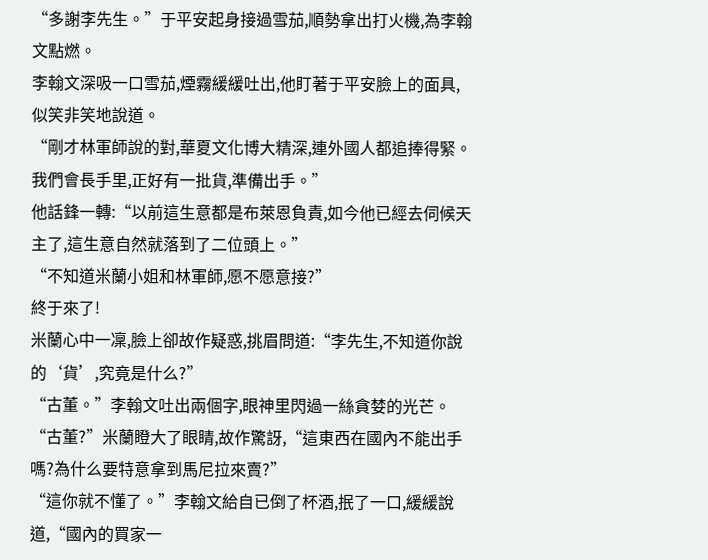“多謝李先生。”于平安起身接過雪茄,順勢拿出打火機,為李翰文點燃。
李翰文深吸一口雪茄,煙霧緩緩吐出,他盯著于平安臉上的面具,似笑非笑地說道。
“剛才林軍師說的對,華夏文化博大精深,連外國人都追捧得緊。我們會長手里,正好有一批貨,準備出手。”
他話鋒一轉:“以前這生意都是布萊恩負責,如今他已經去伺候天主了,這生意自然就落到了二位頭上。”
“不知道米蘭小姐和林軍師,愿不愿意接?”
終于來了!
米蘭心中一凜,臉上卻故作疑惑,挑眉問道:“李先生,不知道你說的‘貨’,究竟是什么?”
“古董。”李翰文吐出兩個字,眼神里閃過一絲貪婪的光芒。
“古董?”米蘭瞪大了眼睛,故作驚訝,“這東西在國內不能出手嗎?為什么要特意拿到馬尼拉來賣?”
“這你就不懂了。”李翰文給自已倒了杯酒,抿了一口,緩緩說道,“國內的買家一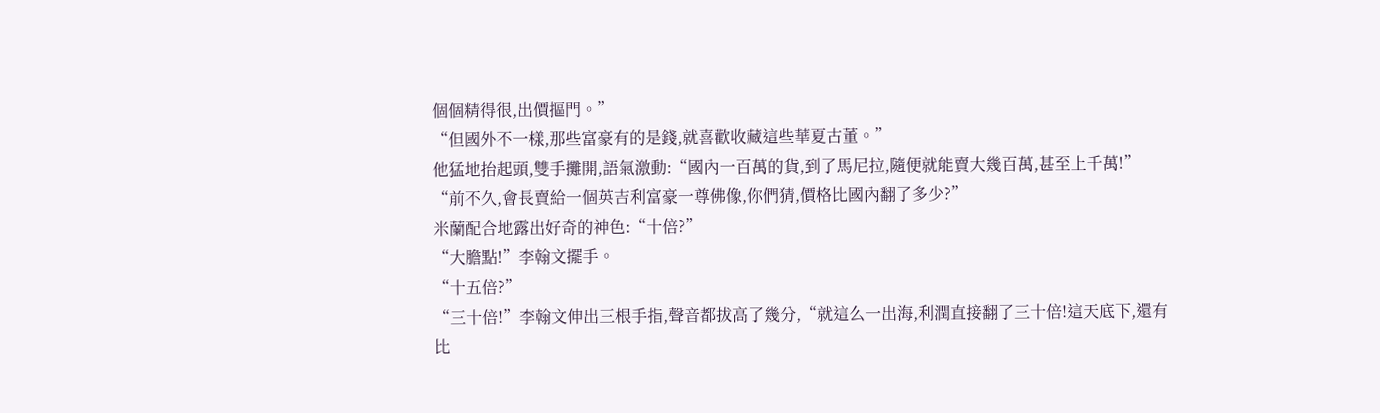個個精得很,出價摳門。”
“但國外不一樣,那些富豪有的是錢,就喜歡收藏這些華夏古董。”
他猛地抬起頭,雙手攤開,語氣激動:“國內一百萬的貨,到了馬尼拉,隨便就能賣大幾百萬,甚至上千萬!”
“前不久,會長賣給一個英吉利富豪一尊佛像,你們猜,價格比國內翻了多少?”
米蘭配合地露出好奇的神色:“十倍?”
“大膽點!”李翰文擺手。
“十五倍?”
“三十倍!”李翰文伸出三根手指,聲音都拔高了幾分,“就這么一出海,利潤直接翻了三十倍!這天底下,還有比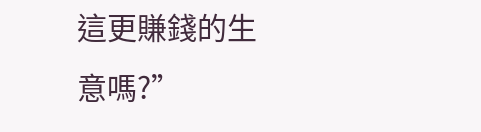這更賺錢的生意嗎?”